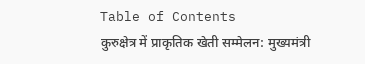Table of Contents
कुरुक्षेत्र में प्राकृतिक खेती सम्मेलन: मुख्यमंत्री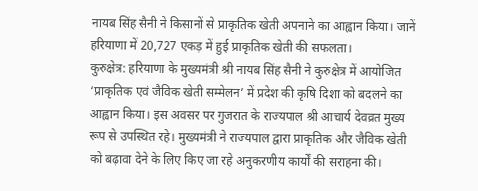नायब सिंह सैनी ने किसानों से प्राकृतिक खेती अपनाने का आह्वान किया। जानें हरियाणा में 20,727 एकड़ में हुई प्राकृतिक खेती की सफलता।
कुरुक्षेत्र: हरियाणा के मुख्यमंत्री श्री नायब सिंह सैनी ने कुरुक्षेत्र में आयोजित ‘प्राकृतिक एवं जैविक खेती सम्मेलन’ में प्रदेश की कृषि दिशा को बदलने का आह्वान किया। इस अवसर पर गुजरात के राज्यपाल श्री आचार्य देवव्रत मुख्य रूप से उपस्थित रहे। मुख्यमंत्री ने राज्यपाल द्वारा प्राकृतिक और जैविक खेती को बढ़ावा देने के लिए किए जा रहे अनुकरणीय कार्यों की सराहना की।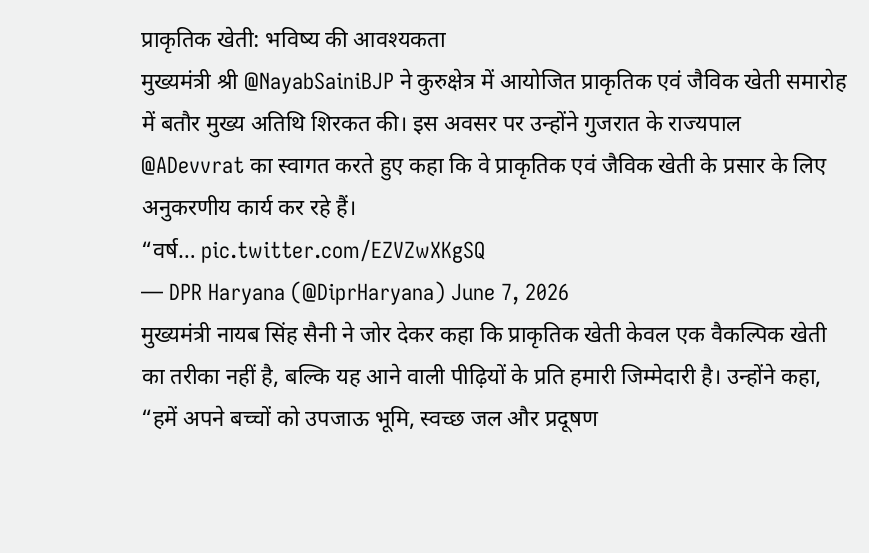प्राकृतिक खेती: भविष्य की आवश्यकता
मुख्यमंत्री श्री @NayabSainiBJP ने कुरुक्षेत्र में आयोजित प्राकृतिक एवं जैविक खेती समारोह में बतौर मुख्य अतिथि शिरकत की। इस अवसर पर उन्होंने गुजरात के राज्यपाल @ADevvrat का स्वागत करते हुए कहा कि वे प्राकृतिक एवं जैविक खेती के प्रसार के लिए अनुकरणीय कार्य कर रहे हैं।
“वर्ष… pic.twitter.com/EZVZwXKgSQ
— DPR Haryana (@DiprHaryana) June 7, 2026
मुख्यमंत्री नायब सिंह सैनी ने जोर देकर कहा कि प्राकृतिक खेती केवल एक वैकल्पिक खेती का तरीका नहीं है, बल्कि यह आने वाली पीढ़ियों के प्रति हमारी जिम्मेदारी है। उन्होंने कहा, “हमें अपने बच्चों को उपजाऊ भूमि, स्वच्छ जल और प्रदूषण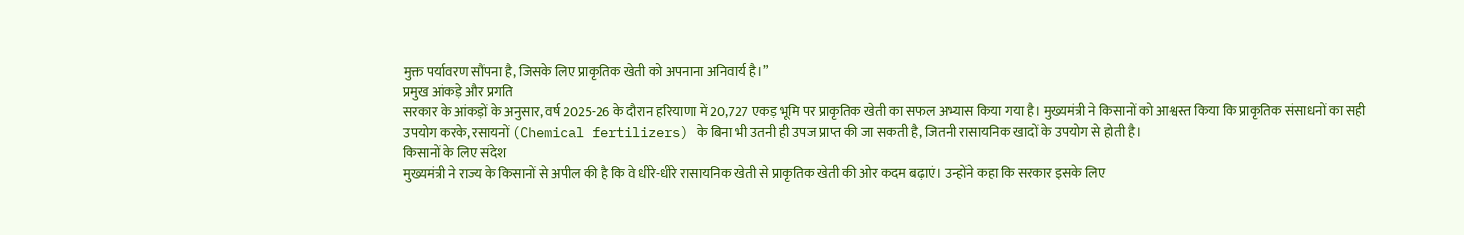मुक्त पर्यावरण सौंपना है, जिसके लिए प्राकृतिक खेती को अपनाना अनिवार्य है।”
प्रमुख आंकड़े और प्रगति
सरकार के आंकड़ों के अनुसार, वर्ष 2025-26 के दौरान हरियाणा में 20,727 एकड़ भूमि पर प्राकृतिक खेती का सफल अभ्यास किया गया है। मुख्यमंत्री ने किसानों को आश्वस्त किया कि प्राकृतिक संसाधनों का सही उपयोग करके, रसायनों (Chemical fertilizers) के बिना भी उतनी ही उपज प्राप्त की जा सकती है, जितनी रासायनिक खादों के उपयोग से होती है।
किसानों के लिए संदेश
मुख्यमंत्री ने राज्य के किसानों से अपील की है कि वे धीरे-धीरे रासायनिक खेती से प्राकृतिक खेती की ओर कदम बढ़ाएं। उन्होंने कहा कि सरकार इसके लिए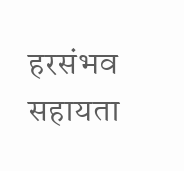हरसंभव सहायता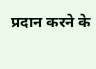प्रदान करने के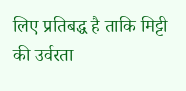लिए प्रतिबद्ध है ताकि मिट्टी की उर्वरता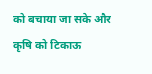को बचाया जा सके और कृषि को टिकाऊ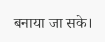बनाया जा सके।